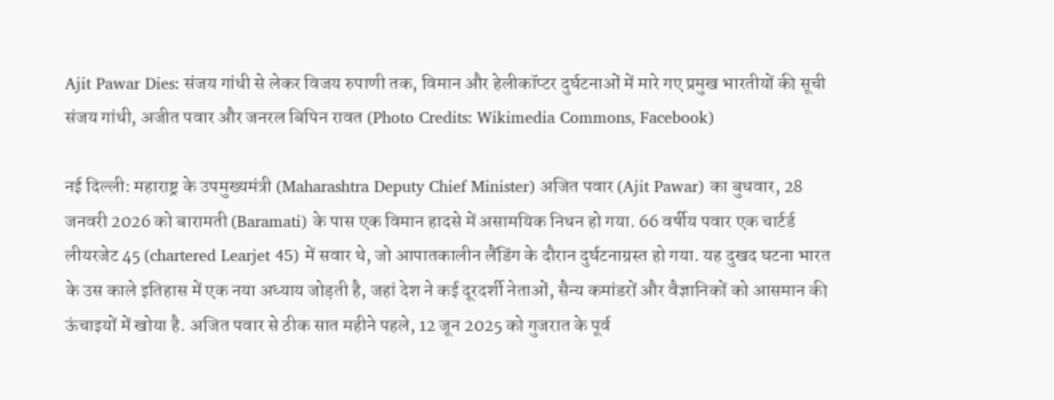Ajit Pawar Dies: संजय गांधी से लेकर विजय रुपाणी तक, विमान और हेलीकॉप्टर दुर्घटनाओं में मारे गए प्रमुख भारतीयों की सूची
संजय गांधी, अजीत पवार और जनरल बिपिन रावत (Photo Credits: Wikimedia Commons, Facebook)

नई दिल्ली: महाराष्ट्र के उपमुख्यमंत्री (Maharashtra Deputy Chief Minister) अजित पवार (Ajit Pawar) का बुधवार, 28 जनवरी 2026 को बारामती (Baramati) के पास एक विमान हादसे में असामयिक निधन हो गया. 66 वर्षीय पवार एक चार्टर्ड लीयरजेट 45 (chartered Learjet 45) में सवार थे, जो आपातकालीन लैंडिंग के दौरान दुर्घटनाग्रस्त हो गया. यह दुखद घटना भारत के उस काले इतिहास में एक नया अध्याय जोड़ती है, जहां देश ने कई दूरदर्शी नेताओं, सैन्य कमांडरों और वैज्ञानिकों को आसमान की ऊंचाइयों में खोया है. अजित पवार से ठीक सात महीने पहले, 12 जून 2025 को गुजरात के पूर्व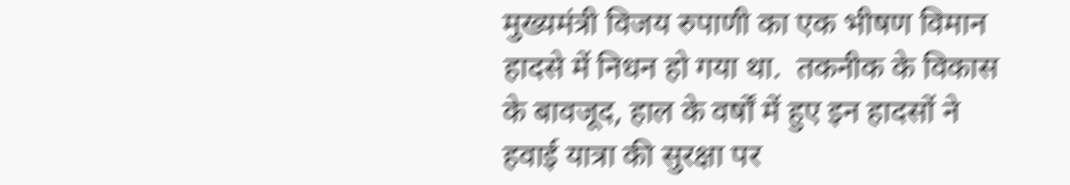मुख्यमंत्री विजय रुपाणी का एक भीषण विमान हादसे में निधन हो गया था.  तकनीक के विकास के बावजूद, हाल के वर्षों में हुए इन हादसों ने हवाई यात्रा की सुरक्षा पर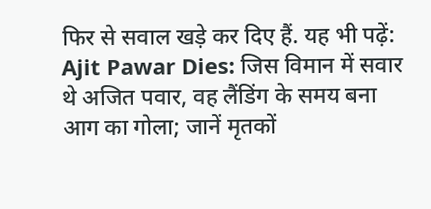फिर से सवाल खड़े कर दिए हैं. यह भी पढ़ें: Ajit Pawar Dies: जिस विमान में सवार थे अजित पवार, वह लैंडिंग के समय बना आग का गोला; जानें मृतकों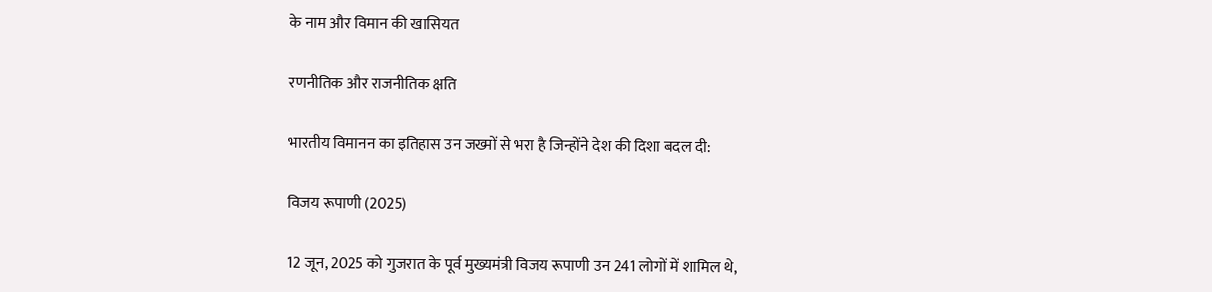के नाम और विमान की खासियत

रणनीतिक और राजनीतिक क्षति

भारतीय विमानन का इतिहास उन जख्मों से भरा है जिन्होंने देश की दिशा बदल दी:

विजय रूपाणी (2025)

12 जून, 2025 को गुजरात के पूर्व मुख्यमंत्री विजय रूपाणी उन 241 लोगों में शामिल थे,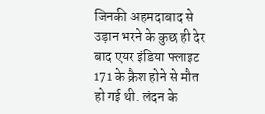जिनकी अहमदाबाद से उड़ान भरने के कुछ ही देर बाद एयर इंडिया फ्लाइट 171 के क्रैश होने से मौत हो गई थी. लंदन के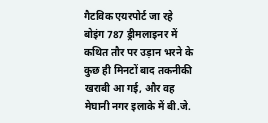गैटविक एयरपोर्ट जा रहे बोइंग 787 ड्रीमलाइनर में कथित तौर पर उड़ान भरने के कुछ ही मिनटों बाद तकनीकी खराबी आ गई, और वह मेघानी नगर इलाके में बी.जे.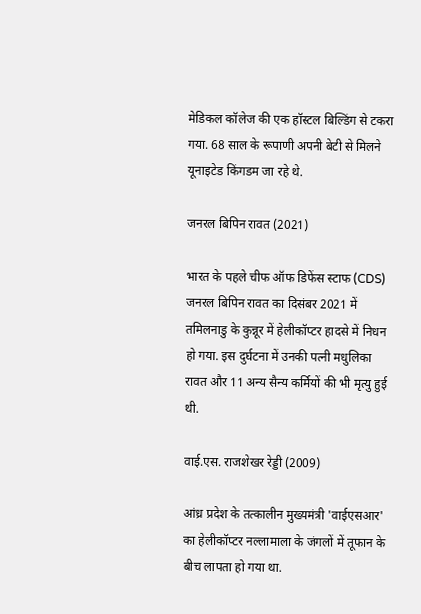मेडिकल कॉलेज की एक हॉस्टल बिल्डिंग से टकरा गया. 68 साल के रूपाणी अपनी बेटी से मिलने यूनाइटेड किंगडम जा रहे थे.

जनरल बिपिन रावत (2021)

भारत के पहले चीफ ऑफ डिफेंस स्टाफ (CDS) जनरल बिपिन रावत का दिसंबर 2021 में तमिलनाडु के कुन्नूर में हेलीकॉप्टर हादसे में निधन हो गया. इस दुर्घटना में उनकी पत्नी मधुलिका रावत और 11 अन्य सैन्य कर्मियों की भी मृत्यु हुई थी.

वाई.एस. राजशेखर रेड्डी (2009)

आंध्र प्रदेश के तत्कालीन मुख्यमंत्री 'वाईएसआर' का हेलीकॉप्टर नल्लामाला के जंगलों में तूफान के बीच लापता हो गया था.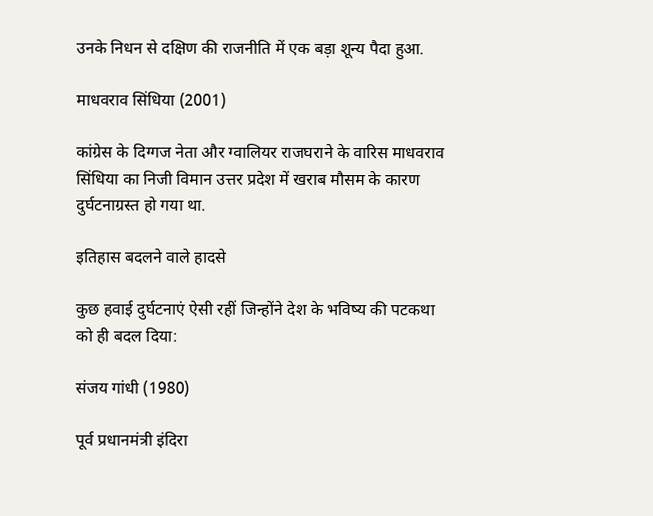उनके निधन से दक्षिण की राजनीति में एक बड़ा शून्य पैदा हुआ.

माधवराव सिंधिया (2001)

कांग्रेस के दिग्गज नेता और ग्वालियर राजघराने के वारिस माधवराव सिंधिया का निजी विमान उत्तर प्रदेश में खराब मौसम के कारण दुर्घटनाग्रस्त हो गया था.

इतिहास बदलने वाले हादसे

कुछ हवाई दुर्घटनाएं ऐसी रहीं जिन्होंने देश के भविष्य की पटकथा को ही बदल दिया:

संजय गांधी (1980)

पूर्व प्रधानमंत्री इंदिरा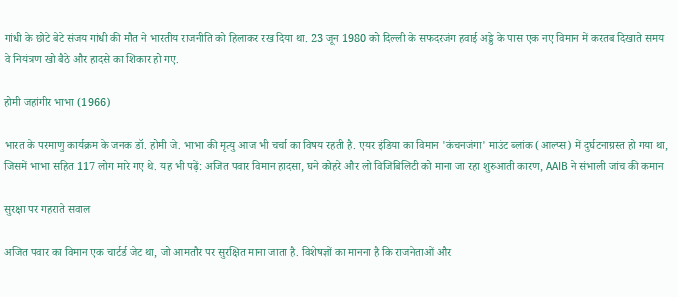गांधी के छोटे बेटे संजय गांधी की मौत ने भारतीय राजनीति को हिलाकर रख दिया था. 23 जून 1980 को दिल्ली के सफदरजंग हवाई अड्डे के पास एक नए विमान में करतब दिखाते समय वे नियंत्रण खो बैठे और हादसे का शिकार हो गए.

होमी जहांगीर भाभा (1966)

भारत के परमाणु कार्यक्रम के जनक डॉ. होमी जे. भाभा की मृत्यु आज भी चर्चा का विषय रहती है. एयर इंडिया का विमान 'कंचनजंगा' माउंट ब्लांक (आल्प्स) में दुर्घटनाग्रस्त हो गया था, जिसमें भाभा सहित 117 लोग मारे गए थे. यह भी पढ़ें: अजित पवार विमान हादसा, घने कोहरे और लो विजिबिलिटी को माना जा रहा शुरुआती कारण, AAIB ने संभाली जांच की कमान

सुरक्षा पर गहराते सवाल

अजित पवार का विमान एक चार्टर्ड जेट था, जो आमतौर पर सुरक्षित माना जाता है. विशेषज्ञों का मानना है कि राजनेताओं और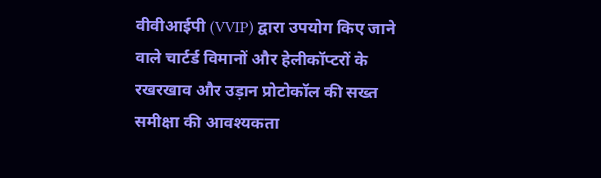वीवीआईपी (VVIP) द्वारा उपयोग किए जाने वाले चार्टर्ड विमानों और हेलीकॉप्टरों के रखरखाव और उड़ान प्रोटोकॉल की सख्त समीक्षा की आवश्यकता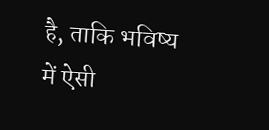है, ताकि भविष्य में ऐसी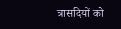त्रासदियों को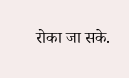रोका जा सके.